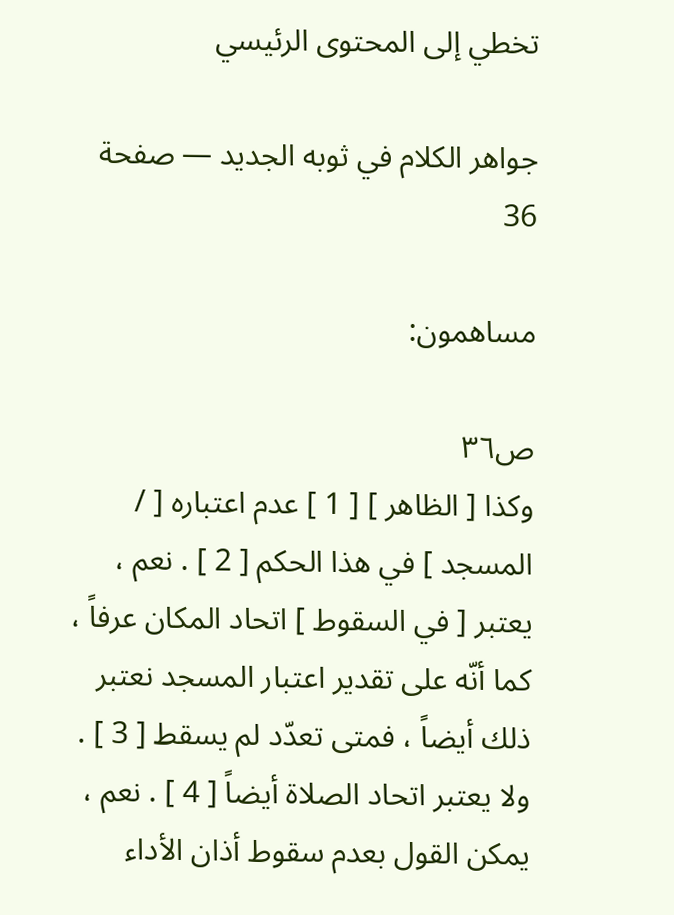تخطي إلى المحتوى الرئيسي

جواهر الكلام في ثوبه الجديد — صفحة 36

مساهمون:

ص٣٦
وكذا [ الظاهر ] [ 1 ] عدم اعتباره [ / المسجد ] في هذا الحكم [ 2 ] . نعم ، يعتبر [ في السقوط ] اتحاد المكان عرفاً ، كما أنّه على تقدير اعتبار المسجد نعتبر ذلك أيضاً ، فمتى تعدّد لم يسقط [ 3 ] . ولا يعتبر اتحاد الصلاة أيضاً [ 4 ] . نعم ، يمكن القول بعدم سقوط أذان الأداء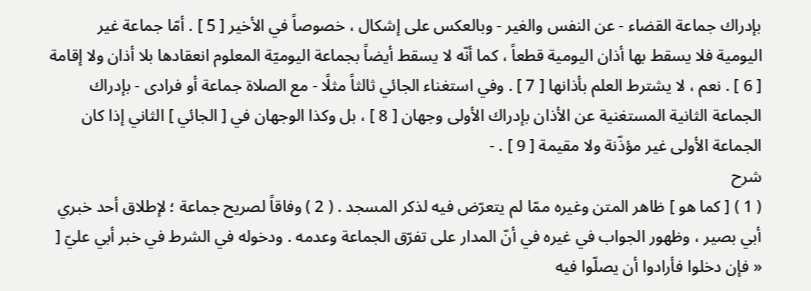بإدراك جماعة القضاء - عن النفس والغير - وبالعكس على إشكال ، خصوصاً في الأخير [ 5 ] . أمّا جماعة غير اليومية فلا يسقط بها أذان اليومية قطعاً ، كما أنّه لا يسقط أيضاً بجماعة اليوميّة المعلوم انعقادها بلا أذان ولا إقامة [ 6 ] . نعم ، لا يشترط العلم بأذانها [ 7 ] . وفي استغناء الجائي ثالثاً مثلًا - مع الصلاة جماعة أو فرادى - بإدراك الجماعة الثانية المستغنية عن الأذان بإدراك الأولى وجهان [ 8 ] ، بل وكذا الوجهان في [ الجائي ] الثاني إذا كان الجماعة الأولى غير مؤذّنة ولا مقيمة [ 9 ] . -
شرح
( 1 ) [ كما هو ] ظاهر المتن وغيره ممّا لم يتعرّض فيه لذكر المسجد . ( 2 ) وفاقاً لصريح جماعة ؛ لإطلاق أحد خبري أبي بصير ، وظهور الجواب في غيره في أنّ المدار على تفرّق الجماعة وعدمه . ودخوله في الشرط في خبر أبي عليّ [ « فإن دخلوا فأرادوا أن يصلّوا فيه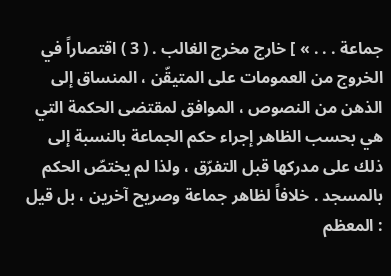جماعة . . . » ] خارج مخرج الغالب . ( 3 ) اقتصاراً في الخروج من العمومات على المتيقّن ، المنساق إلى الذهن من النصوص ، الموافق لمقتضى الحكمة التي هي بحسب الظاهر إجراء حكم الجماعة بالنسبة إلى ذلك على مدركها قبل التفرّق ، ولذا لم يختصّ الحكم بالمسجد . خلافاً لظاهر جماعة وصريح آخرين ، بل قيل : المعظم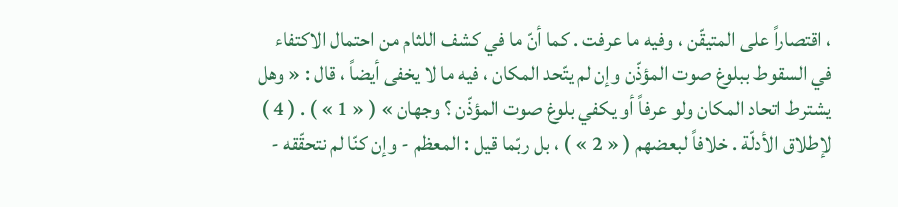، اقتصاراً على المتيقّن ، وفيه ما عرفت . كما أنّ ما في كشف اللثام من احتمال الاكتفاء في السقوط ببلوغ صوت المؤذّن وإن لم يتّحد المكان ، فيه ما لا يخفى أيضاً ، قال : « وهل يشترط اتحاد المكان ولو عرفاً أو يكفي بلوغ صوت المؤذّن ؟ وجهان » ( « 1 » ) . ( 4 ) لإطلاق الأدلّة . خلافاً لبعضهم ( « 2 » ) ، بل ربّما قيل : المعظم - وإن كنّا لم نتحقّقه -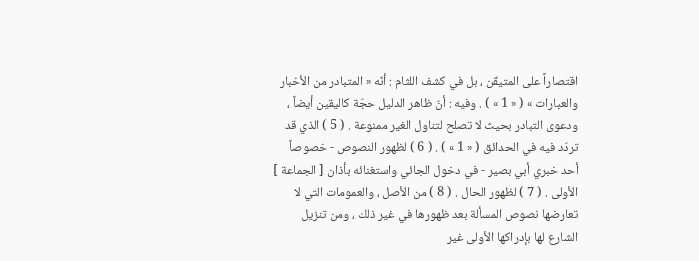اقتصاراً على المتيقّن ، بل في كشف اللثام : أنّه « المتبادر من الأخبار والعبارات » ( « 1 » ) . وفيه : أنّ ظاهر الدليل حجّة كاليقين أيضاً ، ودعوى التبادر بحيث لا تصلح لتناول الغير ممنوعة . ( 5 ) الذي قد تردّد فيه في الحدائق ( « 1 » ) . ( 6 ) لظهور النصوص - خصوصاً أحد خبري أبي بصير - في دخول الجائي واستغنائه بأذان [ الجماعة ] الأولى . ( 7 ) لظهور الحال . ( 8 ) من الأصل ، والعمومات التي لا تعارضها نصوص المسألة بعد ظهورها في غير ذلك ، ومن تنزيل الشارع لها بإدراكها الأولى غير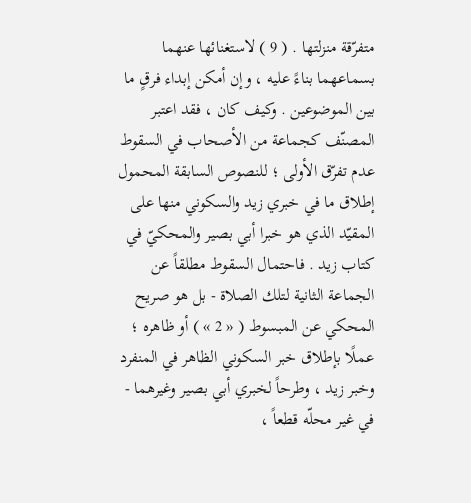متفرّقة منزلتها . ( 9 ) لاستغنائها عنهما بسماعهما بناءً عليه ، وإن أمكن إبداء فرقٍ ما بين الموضوعين . وكيف كان ، فقد اعتبر المصنّف كجماعة من الأصحاب في السقوط عدم تفرّق الأولى ؛ للنصوص السابقة المحمول إطلاق ما في خبري زيد والسكوني منها على المقيّد الذي هو خبرا أبي بصير والمحكيّ في كتاب زيد . فاحتمال السقوط مطلقاً عن الجماعة الثانية لتلك الصلاة - بل هو صريح المحكي عن المبسوط ( « 2 » ) أو ظاهره ؛ عملًا بإطلاق خبر السكوني الظاهر في المنفرد وخبر زيد ، وطرحاً لخبري أبي بصير وغيرهما - في غير محلّه قطعاً ،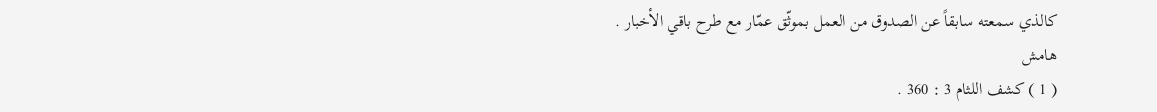كالذي سمعته سابقاً عن الصدوق من العمل بموثّق عمّار مع طرح باقي الأخبار .
هامش
( 1 ) كشف اللثام 3 : 360 .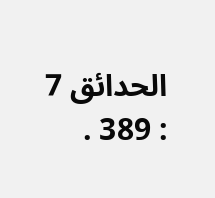الحدائق 7 : 389 .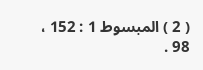( 2 ) المبسوط 1 : 152 ، 98 .